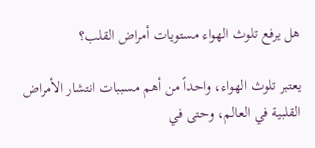هل يرفع تلوث الهواء مستويات أمراض القلب؟

يعتبر تلوث الهواء، واحداً من أهم مسببات انتشار الأمراض القلبية في العالم، وحتى في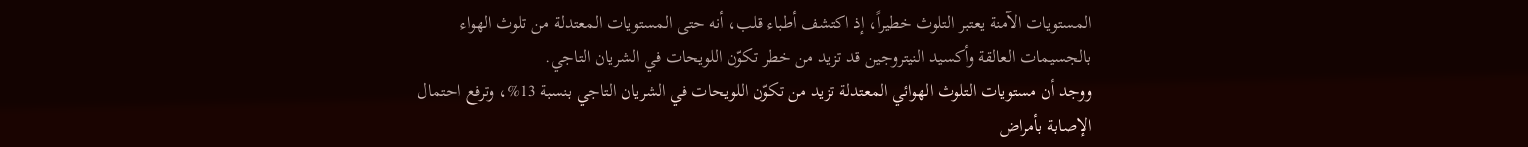المستويات الآمنة يعتبر التلوث خطيراً، إذ اكتشف أطباء قلب، أنه حتى المستويات المعتدلة من تلوث الهواء بالجسيمات العالقة وأكسيد النيتروجين قد تزيد من خطر تكوّن اللويحات في الشريان التاجي.
ووجد أن مستويات التلوث الهوائي المعتدلة تزيد من تكوّن اللويحات في الشريان التاجي بنسبة 13%، وترفع احتمال الإصابة بأمراض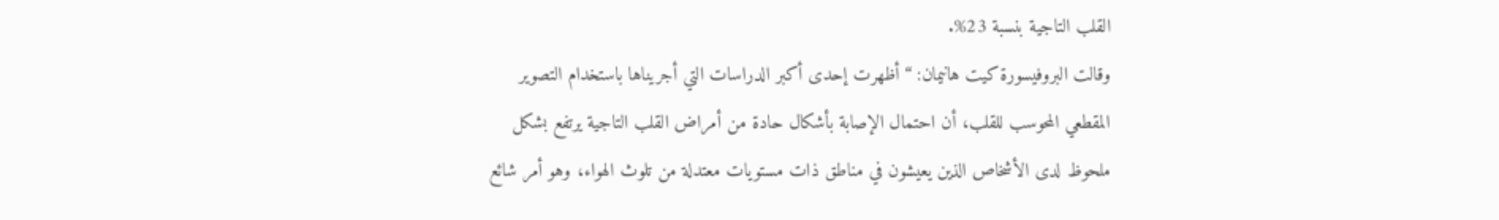القلب التاجية بنسبة 23%.
وقالت البروفيسورة كيت هانيمان: “أظهرت إحدى أكبر الدراسات التي أجريناها باستخدام التصوير المقطعي المحوسب للقلب، أن احتمال الإصابة بأشكال حادة من أمراض القلب التاجية يرتفع بشكل ملحوظ لدى الأشخاص الذين يعيشون في مناطق ذات مستويات معتدلة من تلوث الهواء، وهو أمر شائع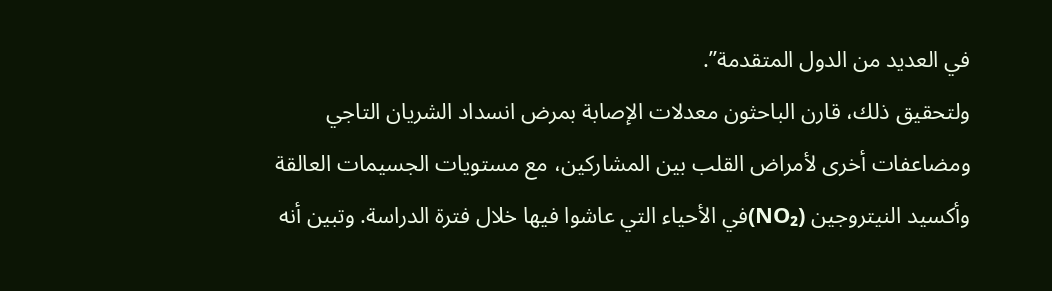في العديد من الدول المتقدمة”.
ولتحقيق ذلك، قارن الباحثون معدلات الإصابة بمرض انسداد الشريان التاجي ومضاعفات أخرى لأمراض القلب بين المشاركين، مع مستويات الجسيمات العالقة وأكسيد النيتروجين (NO₂)في الأحياء التي عاشوا فيها خلال فترة الدراسة. وتبين أنه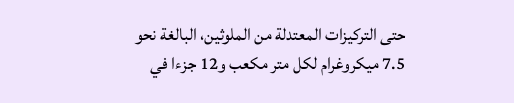حتى التركيزات المعتدلة من الملوثين، البالغة نحو 7.5 ميكروغرام لكل متر مكعب و12 جزءا في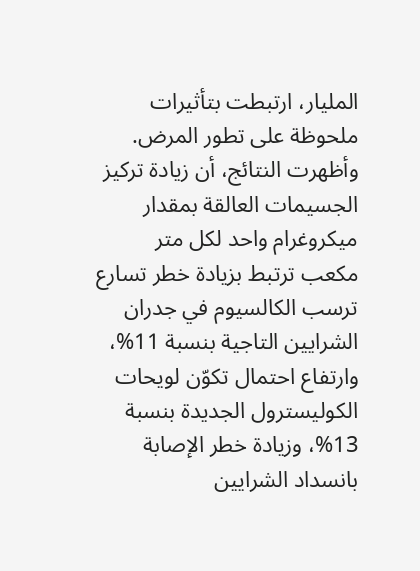المليار، ارتبطت بتأثيرات ملحوظة على تطور المرض.
وأظهرت النتائج، أن زيادة تركيز الجسيمات العالقة بمقدار ميكروغرام واحد لكل متر مكعب ترتبط بزيادة خطر تسارع ترسب الكالسيوم في جدران الشرايين التاجية بنسبة 11%، وارتفاع احتمال تكوّن لويحات الكوليسترول الجديدة بنسبة 13%، وزيادة خطر الإصابة بانسداد الشرايين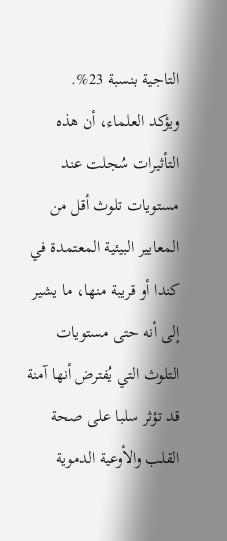التاجية بنسبة 23%.
ويؤكد العلماء، أن هذه التأثيرات سُجلت عند مستويات تلوث أقل من المعايير البيئية المعتمدة في كندا أو قريبة منها، ما يشير إلى أنه حتى مستويات التلوث التي يُفترض أنها آمنة قد تؤثر سلبا على صحة القلب والأوعية الدموية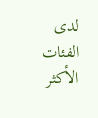لدى الفئات الأكثر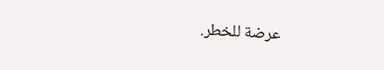عرضة للخطر.